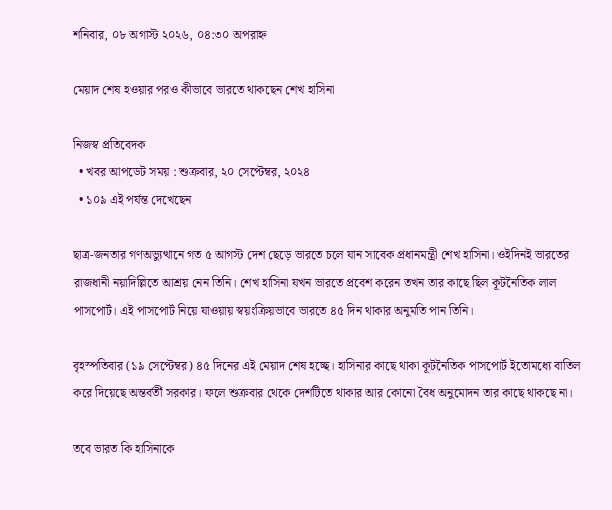শনিবার, ০৮ অগাস্ট ২০২৬, ০৪:৩০ অপরাহ্ন

মেয়াদ শেষ হওয়ার পরও কীভাবে ভারতে থাকছেন শেখ হাসিনা

নিজস্ব প্রতিবেদক
  • খবর আপডেট সময় : শুক্রবার, ২০ সেপ্টেম্বর, ২০২৪
  • ১০৯ এই পর্যন্ত দেখেছেন

ছাত্র-জনতার গণঅভ্যুত্থানে গত ৫ আগস্ট দেশ ছেড়ে ভারতে চলে যান সাবেক প্রধানমন্ত্রী শেখ হাসিনা। ওইদিনই ভারতের রাজধানী নয়াদিল্লিতে আশ্রয় নেন তিনি। শেখ হাসিনা যখন ভারতে প্রবেশ করেন তখন তার কাছে ছিল কূটনৈতিক লাল পাসপোর্ট। এই পাসপোর্ট নিয়ে যাওয়ায় স্বয়ংক্রিয়ভাবে ভারতে ৪৫ দিন থাকার অনুমতি পান তিনি।

বৃহস্পতিবার (১৯ সেপ্টেম্বর) ৪৫ দিনের এই মেয়াদ শেষ হচ্ছে। হাসিনার কাছে থাকা কূটনৈতিক পাসপোর্ট ইতোমধ্যে বাতিল করে দিয়েছে অন্তর্বর্তী সরকার। ফলে শুক্রবার থেকে দেশটিতে থাকার আর কোনো বৈধ অনুমোদন তার কাছে থাকছে না।

তবে ভারত কি হাসিনাকে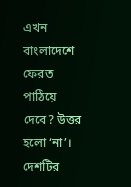এখন বাংলাদেশে ফেরত পাঠিয়ে দেবে? উত্তর হলো ‘না’। দেশটির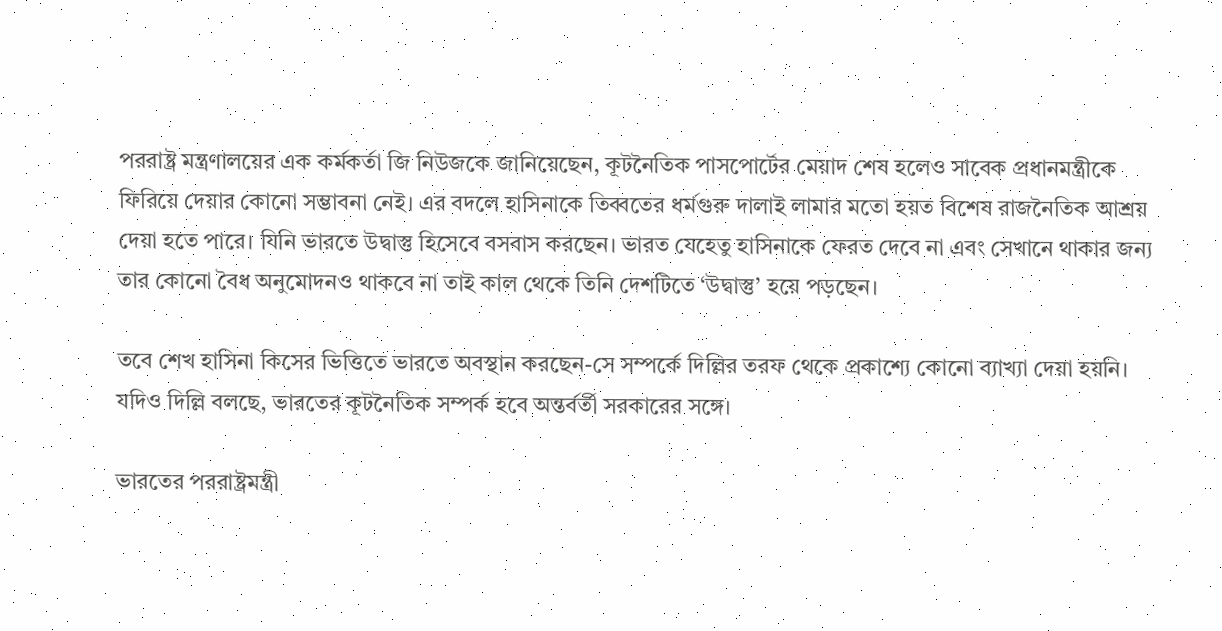পররাষ্ট্র মন্ত্রণালয়ের এক কর্মকর্তা জি নিউজকে জানিয়েছেন, কূটনৈতিক পাসপোর্টের মেয়াদ শেষ হলেও সাবেক প্রধানমন্ত্রীকে ফিরিয়ে দেয়ার কোনো সম্ভাবনা নেই। এর বদলে হাসিনাকে তিব্বতের ধর্মগুরু দালাই লামার মতো হয়ত বিশেষ রাজনৈতিক আশ্রয় দেয়া হতে পারে। যিনি ভারতে উদ্বাস্তু হিসেবে বসবাস করছেন। ভারত যেহেতু হাসিনাকে ফেরত দেবে না এবং সেখানে থাকার জন্য তার কোনো বৈধ অনুমোদনও থাকবে না তাই কাল থেকে তিনি দেশটিতে ‘উদ্বাস্তু’ হয়ে পড়ছেন।

তবে শেখ হাসিনা কিসের ভিত্তিতে ভারতে অবস্থান করছেন-সে সম্পর্কে দিল্লির তরফ থেকে প্রকাশ্যে কোনো ব্যাখ্যা দেয়া হয়নি। যদিও দিল্লি বলছে, ভারতের কূটনৈতিক সম্পর্ক হবে অন্তর্বর্তী সরকারের সঙ্গে।

ভারতের পররাষ্ট্রমন্ত্রী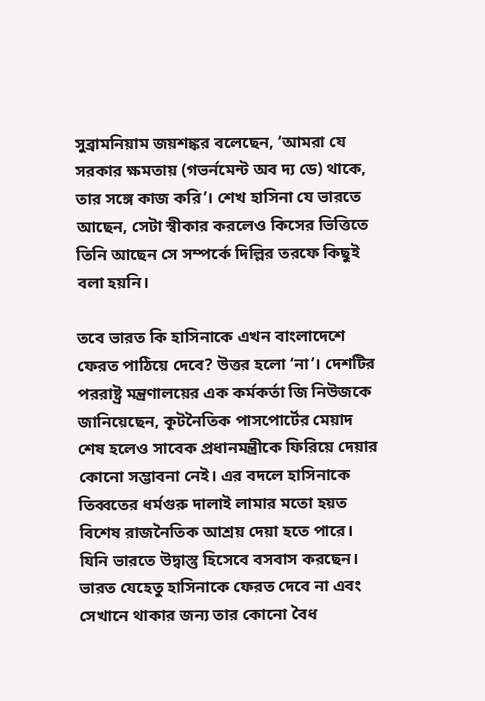সুব্রামনিয়াম জয়শঙ্কর বলেছেন, ‘আমরা যে সরকার ক্ষমতায় (গভর্নমেন্ট অব দ্য ডে) থাকে, তার সঙ্গে কাজ করি’। শেখ হাসিনা যে ভারতে আছেন, সেটা স্বীকার করলেও কিসের ভিত্তিতে তিনি আছেন সে সম্পর্কে দিল্লির তরফে কিছুই বলা হয়নি।

তবে ভারত কি হাসিনাকে এখন বাংলাদেশে ফেরত পাঠিয়ে দেবে? উত্তর হলো ‘না’। দেশটির পররাষ্ট্র মন্ত্রণালয়ের এক কর্মকর্তা জি নিউজকে জানিয়েছেন, কূটনৈতিক পাসপোর্টের মেয়াদ শেষ হলেও সাবেক প্রধানমন্ত্রীকে ফিরিয়ে দেয়ার কোনো সম্ভাবনা নেই। এর বদলে হাসিনাকে তিব্বতের ধর্মগুরু দালাই লামার মতো হয়ত বিশেষ রাজনৈতিক আশ্রয় দেয়া হতে পারে। যিনি ভারতে উদ্বাস্তু হিসেবে বসবাস করছেন। ভারত যেহেতু হাসিনাকে ফেরত দেবে না এবং সেখানে থাকার জন্য তার কোনো বৈধ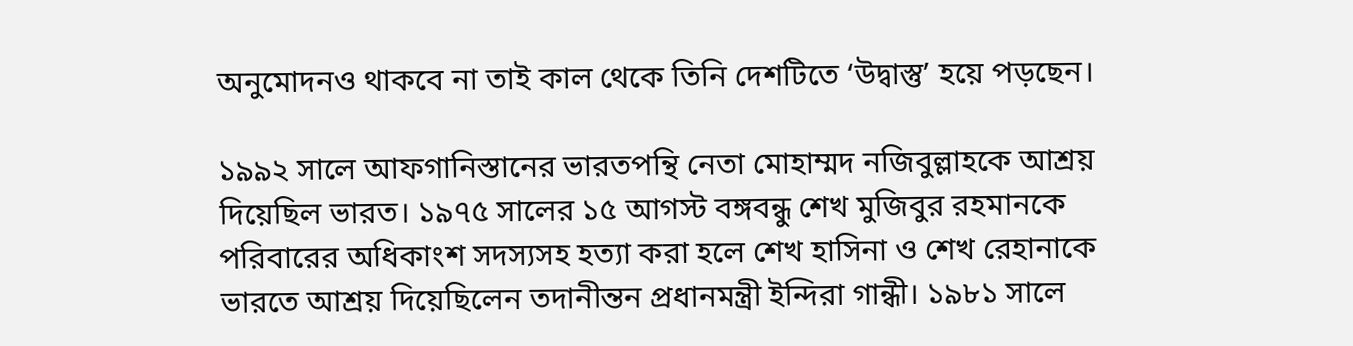অনুমোদনও থাকবে না তাই কাল থেকে তিনি দেশটিতে ‘উদ্বাস্তু’ হয়ে পড়ছেন।

১৯৯২ সালে আফগানিস্তানের ভারতপন্থি নেতা মোহাম্মদ নজিবুল্লাহকে আশ্রয় দিয়েছিল ভারত। ১৯৭৫ সালের ১৫ আগস্ট বঙ্গবন্ধু শেখ মুজিবুর রহমানকে পরিবারের অধিকাংশ সদস্যসহ হত্যা করা হলে শেখ হাসিনা ও শেখ রেহানাকে ভারতে আশ্রয় দিয়েছিলেন তদানীন্তন প্রধানমন্ত্রী ইন্দিরা গান্ধী। ১৯৮১ সালে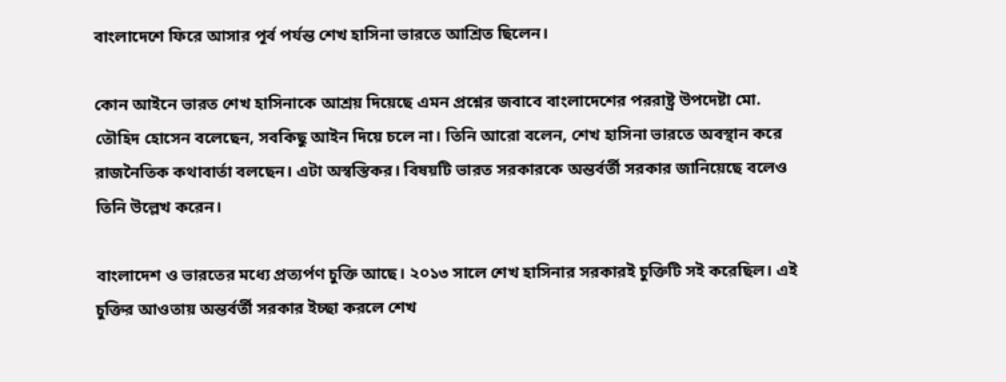বাংলাদেশে ফিরে আসার পূর্ব পর্যন্ত শেখ হাসিনা ভারতে আশ্রিত ছিলেন।

কোন আইনে ভারত শেখ হাসিনাকে আশ্রয় দিয়েছে এমন প্রশ্নের জবাবে বাংলাদেশের পররাষ্ট্র উপদেষ্টা মো. তৌহিদ হোসেন বলেছেন, সবকিছু আইন দিয়ে চলে না। তিনি আরো বলেন, শেখ হাসিনা ভারতে অবস্থান করে রাজনৈতিক কথাবার্তা বলছেন। এটা অস্বস্তিকর। বিষয়টি ভারত সরকারকে অন্তর্বর্তী সরকার জানিয়েছে বলেও তিনি উল্লেখ করেন।

বাংলাদেশ ও ভারতের মধ্যে প্রত্যর্পণ চুক্তি আছে। ২০১৩ সালে শেখ হাসিনার সরকারই চুক্তিটি সই করেছিল। এই চুক্তির আওতায় অন্তর্বর্তী সরকার ইচ্ছা করলে শেখ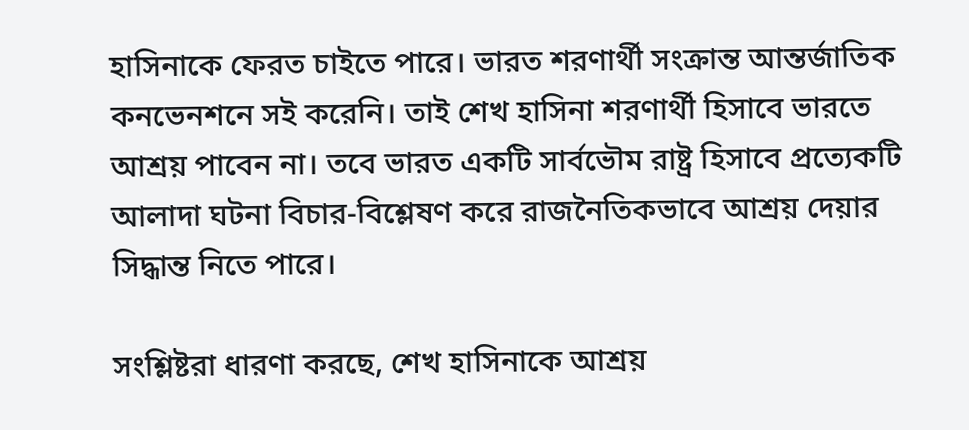হাসিনাকে ফেরত চাইতে পারে। ভারত শরণার্থী সংক্রান্ত আন্তর্জাতিক কনভেনশনে সই করেনি। তাই শেখ হাসিনা শরণার্থী হিসাবে ভারতে আশ্রয় পাবেন না। তবে ভারত একটি সার্বভৌম রাষ্ট্র হিসাবে প্রত্যেকটি আলাদা ঘটনা বিচার-বিশ্লেষণ করে রাজনৈতিকভাবে আশ্রয় দেয়ার সিদ্ধান্ত নিতে পারে।

সংশ্লিষ্টরা ধারণা করছে, শেখ হাসিনাকে আশ্রয়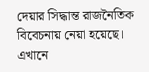দেয়ার সিদ্ধান্ত রাজনৈতিক বিবেচনায় নেয়া হয়েছে। এখানে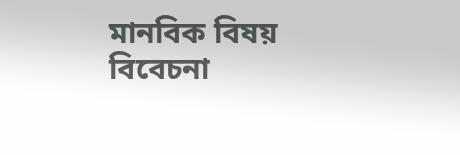মানবিক বিষয় বিবেচনা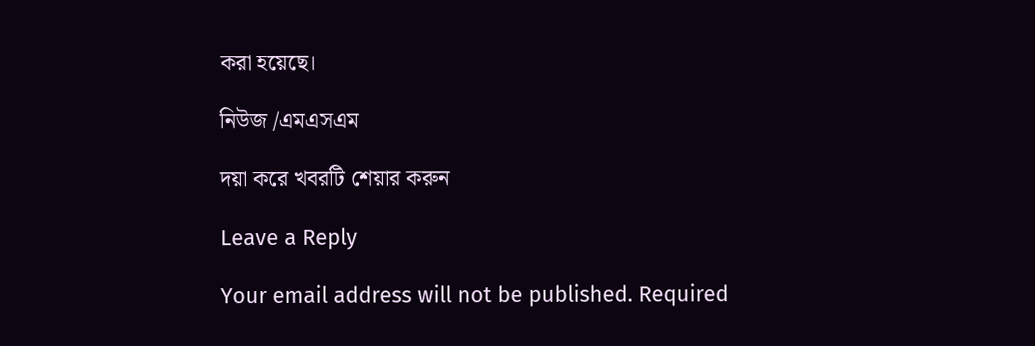করা হয়েছে।

নিউজ /এমএসএম

দয়া করে খবরটি শেয়ার করুন

Leave a Reply

Your email address will not be published. Required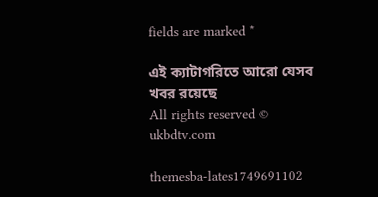fields are marked *

এই ক্যাটাগরিতে আরো যেসব খবর রয়েছে
All rights reserved © ukbdtv.com

themesba-lates1749691102